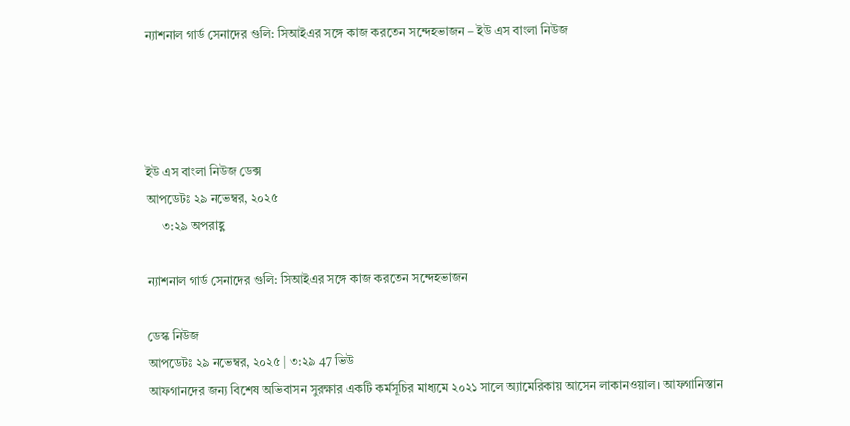ন্যাশনাল গার্ড সেনাদের গুলি: সিআইএর সঙ্গে কাজ করতেন সন্দেহভাজন – ইউ এস বাংলা নিউজ




ইউ এস বাংলা নিউজ ডেক্স
আপডেটঃ ২৯ নভেম্বর, ২০২৫
     ৩:২৯ অপরাহ্ণ

ন্যাশনাল গার্ড সেনাদের গুলি: সিআইএর সঙ্গে কাজ করতেন সন্দেহভাজন

ডেস্ক নিউজ
আপডেটঃ ২৯ নভেম্বর, ২০২৫ | ৩:২৯ 47 ভিউ
আফগানদের জন্য বিশেষ অভিবাসন সুরক্ষার একটি কর্মসূচির মাধ্যমে ২০২১ সালে অ্যামেরিকায় আসেন লাকানওয়াল। আফগানিস্তান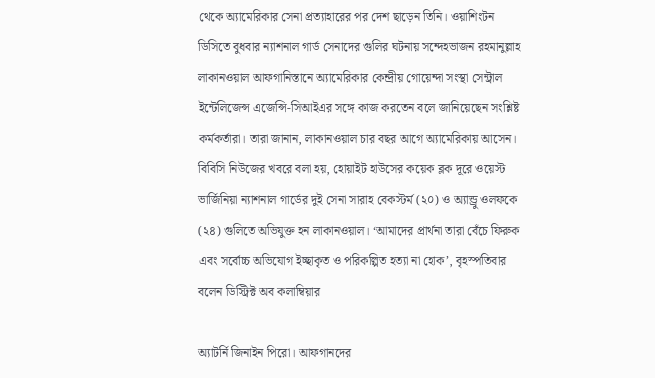থেকে অ্যামেরিকার সেনা প্রত্যাহারের পর দেশ ছাড়েন তিনি। ওয়াশিংটন ডিসিতে বুধবার ন্যাশনাল গার্ড সেনাদের গুলির ঘটনায় সন্দেহভাজন রহমানুল্লাহ লাকানওয়াল আফগানিস্তানে অ্যামেরিকার কেন্দ্রীয় গোয়েন্দা সংস্থা সেন্ট্রাল ইন্টেলিজেন্স এজেন্সি-সিআইএর সঙ্গে কাজ করতেন বলে জানিয়েছেন সংশ্লিষ্ট কর্মকর্তারা। তারা জানান, লাকানওয়াল চার বছর আগে অ্যামেরিকায় আসেন। বিবিসি নিউজের খবরে বলা হয়, হোয়াইট হাউসের কয়েক ব্লক দূরে ওয়েস্ট ভার্জিনিয়া ন্যাশনাল গার্ডের দুই সেনা সারাহ বেকস্টর্ম (২০) ও অ্যান্ড্রু ওলফকে (২৪) গুলিতে অভিযুক্ত হন লাকানওয়াল। ‘আমাদের প্রার্থনা তারা বেঁচে ফিরুক এবং সর্বোচ্চ অভিযোগ ইচ্ছাকৃত ও পরিকল্পিত হত্যা না হোক’, বৃহস্পতিবার বলেন ডিস্ট্রিক্ট অব কলাম্বিয়ার

অ্যাটর্নি জিনাইন পিরো। আফগানদের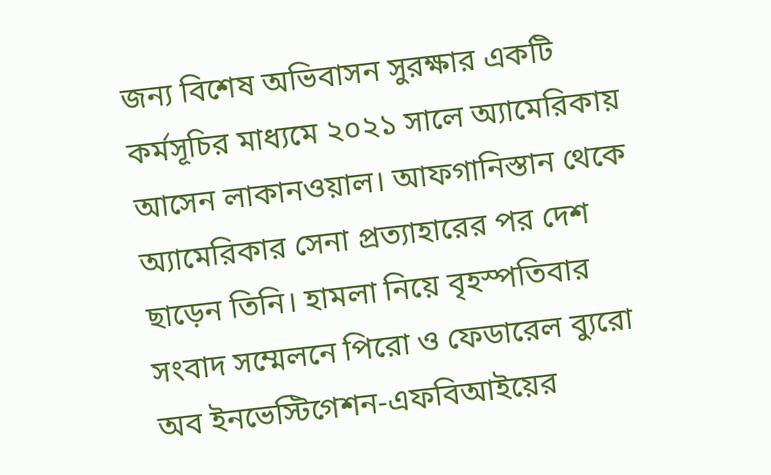জন্য বিশেষ অভিবাসন সুরক্ষার একটি কর্মসূচির মাধ্যমে ২০২১ সালে অ্যামেরিকায় আসেন লাকানওয়াল। আফগানিস্তান থেকে অ্যামেরিকার সেনা প্রত্যাহারের পর দেশ ছাড়েন তিনি। হামলা নিয়ে বৃহস্পতিবার সংবাদ সম্মেলনে পিরো ও ফেডারেল ব্যুরো অব ইনভেস্টিগেশন-এফবিআইয়ের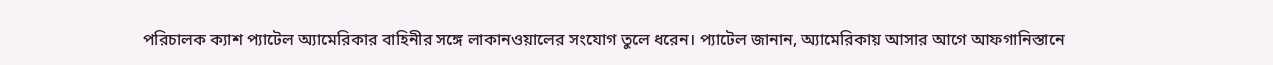পরিচালক ক্যাশ প্যাটেল অ্যামেরিকার বাহিনীর সঙ্গে লাকানওয়ালের সংযোগ তুলে ধরেন। প্যাটেল জানান, অ্যামেরিকায় আসার আগে আফগানিস্তানে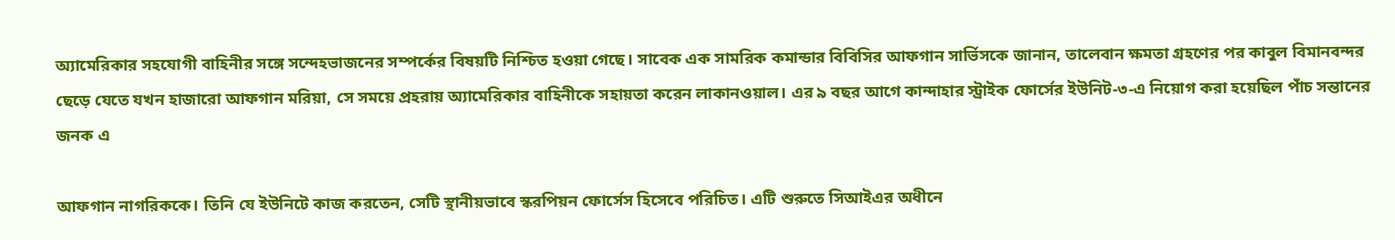অ্যামেরিকার সহযোগী বাহিনীর সঙ্গে সন্দেহভাজনের সম্পর্কের বিষয়টি নিশ্চিত হওয়া গেছে। সাবেক এক সামরিক কমান্ডার বিবিসির আফগান সার্ভিসকে জানান, তালেবান ক্ষমতা গ্রহণের পর কাবুল বিমানবন্দর ছেড়ে যেতে যখন হাজারো আফগান মরিয়া, সে সময়ে প্রহরায় অ্যামেরিকার বাহিনীকে সহায়তা করেন লাকানওয়াল। এর ৯ বছর আগে কান্দাহার স্ট্রাইক ফোর্সের ইউনিট-৩-এ নিয়োগ করা হয়েছিল পাঁচ সন্তানের জনক এ

আফগান নাগরিককে। তিনি যে ইউনিটে কাজ করতেন, সেটি স্থানীয়ভাবে স্করপিয়ন ফোর্সেস হিসেবে পরিচিত। এটি শুরুতে সিআইএর অধীনে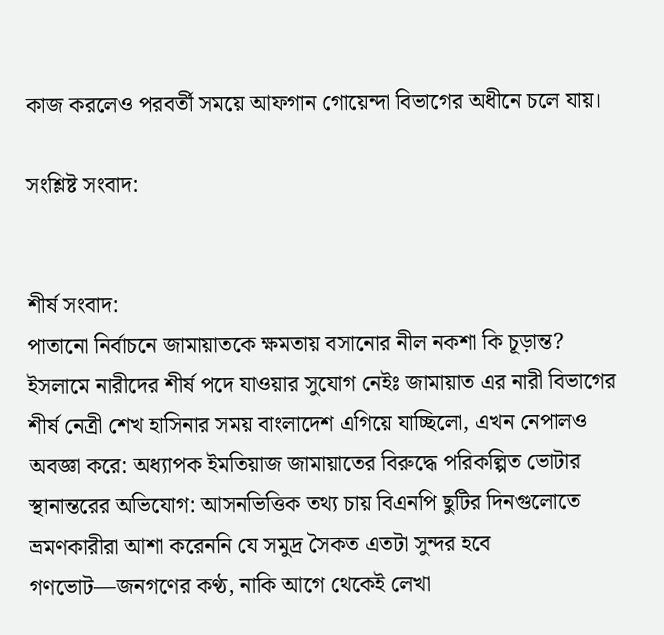কাজ করলেও পরবর্তী সময়ে আফগান গোয়েন্দা বিভাগের অধীনে চলে যায়।

সংশ্লিষ্ট সংবাদ:


শীর্ষ সংবাদ:
পাতানো নির্বাচনে জামায়াতকে ক্ষমতায় বসানোর নীল নকশা কি চূড়ান্ত? ইসলামে নারীদের শীর্ষ পদে যাওয়ার সুযোগ নেইঃ জামায়াত এর নারী বিভাগের শীর্ষ নেত্রী শেখ হাসিনার সময় বাংলাদেশ এগিয়ে যাচ্ছিলো, এখন নেপালও অবজ্ঞা করে: অধ্যাপক ইমতিয়াজ জামায়াতের বিরুদ্ধে পরিকল্পিত ভোটার স্থানান্তরের অভিযোগ: আসনভিত্তিক তথ্য চায় বিএনপি ছুটির দিনগুলোতে ভ্রমণকারীরা আশা করেননি যে সমুদ্র সৈকত এতটা সুন্দর হবে গণভোট—জনগণের কণ্ঠ, নাকি আগে থেকেই লেখা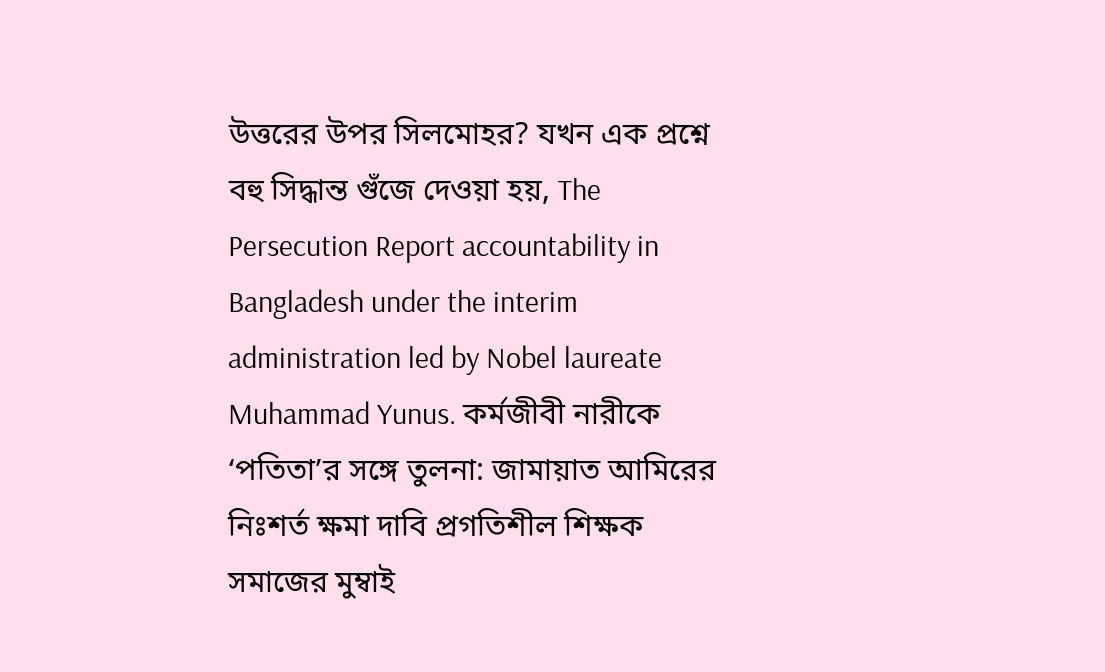উত্তরের উপর সিলমোহর? যখন এক প্রশ্নে বহু সিদ্ধান্ত গুঁজে দেওয়া হয়, The Persecution Report accountability in Bangladesh under the interim administration led by Nobel laureate Muhammad Yunus. কর্মজীবী নারীকে ‘পতিতা’র সঙ্গে তুলনা: জামায়াত আমিরের নিঃশর্ত ক্ষমা দাবি প্রগতিশীল শিক্ষক সমাজের মুম্বাই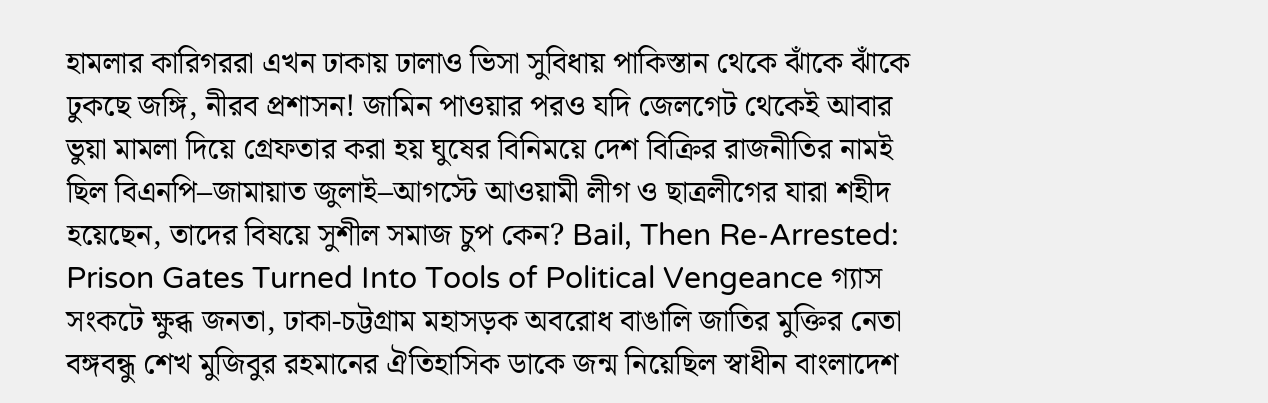হামলার কারিগররা এখন ঢাকায় ঢালাও ভিসা সুবিধায় পাকিস্তান থেকে ঝাঁকে ঝাঁকে ঢুকছে জঙ্গি, নীরব প্রশাসন! জামিন পাওয়ার পরও যদি জেলগেট থেকেই আবার ভুয়া মামলা দিয়ে গ্রেফতার করা হয় ঘুষের বিনিময়ে দেশ বিক্রির রাজনীতির নামই ছিল বিএনপি–জামায়াত জুলাই–আগস্টে আওয়ামী লীগ ও ছাত্রলীগের যারা শহীদ হয়েছেন, তাদের বিষয়ে সুশীল সমাজ চুপ কেন? Bail, Then Re-Arrested: Prison Gates Turned Into Tools of Political Vengeance গ্যাস সংকটে ক্ষুব্ধ জনতা, ঢাকা-চট্টগ্রাম মহাসড়ক অবরোধ বাঙালি জাতির মুক্তির নেতা বঙ্গবন্ধু শেখ মুজিবুর রহমানের ঐতিহাসিক ডাকে জন্ম নিয়েছিল স্বাধীন বাংলাদেশ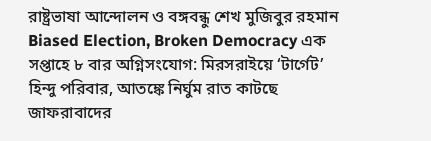রাষ্ট্রভাষা আন্দোলন ও বঙ্গবন্ধু শেখ মুজিবুর রহমান Biased Election, Broken Democracy এক সপ্তাহে ৮ বার অগ্নিসংযোগ: মিরসরাইয়ে ‘টার্গেট’ হিন্দু পরিবার, আতঙ্কে নির্ঘুম রাত কাটছে জাফরাবাদের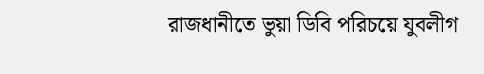রাজধানীতে ভুয়া ডিবি পরিচয়ে যুবলীগ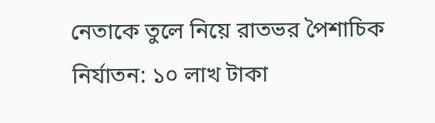নেতাকে তুলে নিয়ে রাতভর পৈশাচিক নির্যাতন: ১০ লাখ টাকা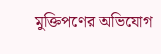মুক্তিপণের অভিযোগ